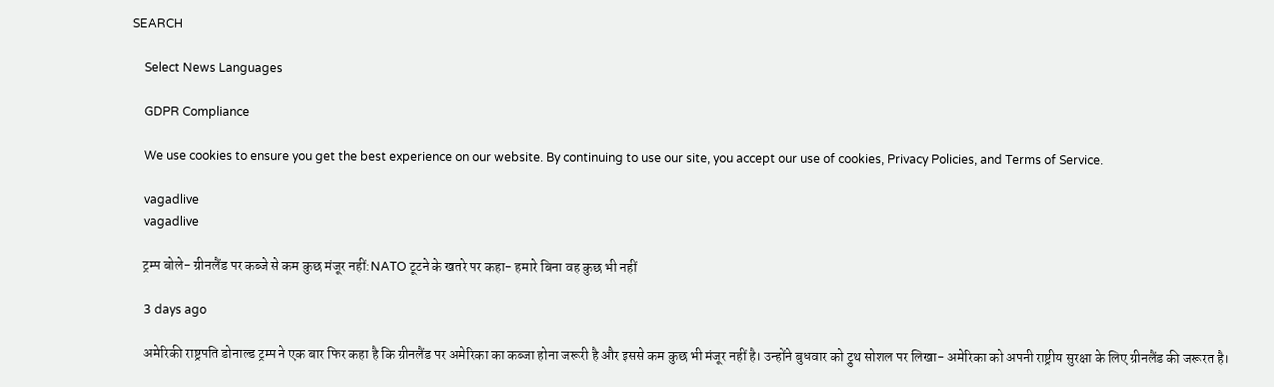SEARCH

    Select News Languages

    GDPR Compliance

    We use cookies to ensure you get the best experience on our website. By continuing to use our site, you accept our use of cookies, Privacy Policies, and Terms of Service.

    vagadlive
    vagadlive

    ट्रम्प बोले- ग्रीनलैंड पर कब्जे से कम कुछ मंजूर नहीं:NATO टूटने के खतरे पर कहा- हमारे बिना वह कुछ भी नहीं

    3 days ago

    अमेरिकी राष्ट्रपति डोनाल्ड ट्रम्प ने एक बार फिर कहा है कि ग्रीनलैंड पर अमेरिका का कब्जा होना जरूरी है और इससे कम कुछ भी मंजूर नहीं है। उन्होंने बुधवार को ट्रुथ सोशल पर लिखा- अमेरिका को अपनी राष्ट्रीय सुरक्षा के लिए ग्रीनलैंड की जरूरत है।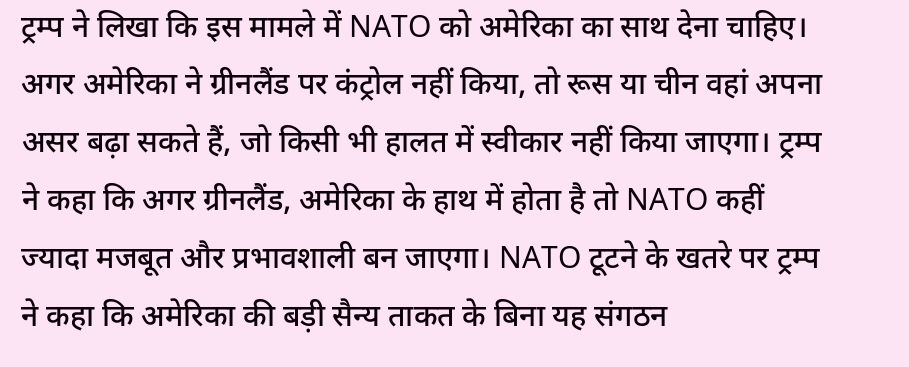ट्रम्प ने लिखा कि इस मामले में NATO को अमेरिका का साथ देना चाहिए। अगर अमेरिका ने ग्रीनलैंड पर कंट्रोल नहीं किया, तो रूस या चीन वहां अपना असर बढ़ा सकते हैं, जो किसी भी हालत में स्वीकार नहीं किया जाएगा। ट्रम्प ने कहा कि अगर ग्रीनलैंड, अमेरिका के हाथ में होता है तो NATO कहीं ज्यादा मजबूत और प्रभावशाली बन जाएगा। NATO टूटने के खतरे पर ट्रम्प ने कहा कि अमेरिका की बड़ी सैन्य ताकत के बिना यह संगठन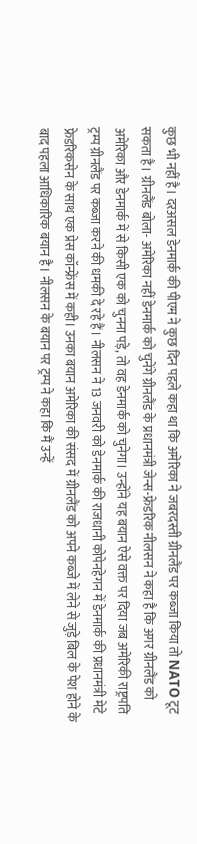कुछ भी नहीं है। दरअसल डेनमार्क की पीएम ने कुछ दिन पहले कहा था कि अमेरिका ने जबरदस्ती ग्रीनलैंड पर कब्जा किया तो NATO टूट सकता है। ग्रीनलैंड बोला- अमेरिका नहीं डेनमार्क को चुनेंगे ग्रीनलैंड के प्रधानमंत्री जेन्स-फ्रेडरिक नीलसन ने कहा है कि अगर ग्रीनलैंड को अमेरिका और डेनमार्क में से किसी एक को चुनना पड़े, तो वह डेनमार्क को चुनेगा। उन्होंने यह बयान ऐसे वक्त पर दिया जब अमेरिकी राष्ट्रपति ट्रम्प ग्रीनलैंड पर कब्जा करने की धमकी दे रहे हैं। नीलसन ने 13 जनवरी को डेनमार्क की राजधानी कोपेनहेगन में डेनमार्क की प्रधानमंत्री मेटे फ्रेडरिकसेन के साथ एक प्रेस कॉन्फ्रेंस में कही। उनका बयान अमेरिका की संसद में ग्रीनलैंड को अपने कब्जे में लेने से जुड़े बिल के पेश होने के बाद पहला आधिकारिक बयान है। नीलसन के बयान पर ट्रम्प ने कहा कि मैं उन्हें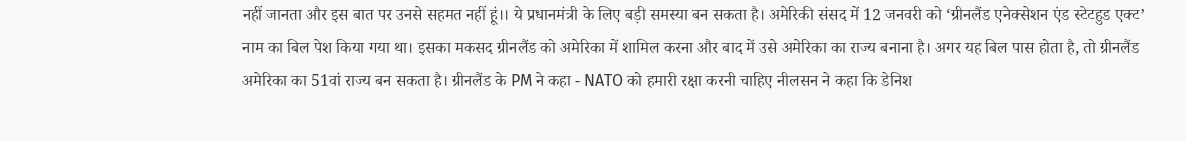नहीं जानता और इस बात पर उनसे सहमत नहीं हूं।। ये प्रधानमंत्री के लिए बड़ी समस्या बन सकता है। अमेरिकी संसद में 12 जनवरी को ‘ग्रीनलैंड एनेक्सेशन एंड स्टेटहुड एक्ट’ नाम का बिल पेश किया गया था। इसका मकसद ग्रीनलैंड को अमेरिका में शामिल करना और बाद में उसे अमेरिका का राज्य बनाना है। अगर यह बिल पास होता है, तो ग्रीनलैंड अमेरिका का 51वां राज्य बन सकता है। ग्रीनलैंड के PM ने कहा - NATO को हमारी रक्षा करनी चाहिए नीलसन ने कहा कि डेनिश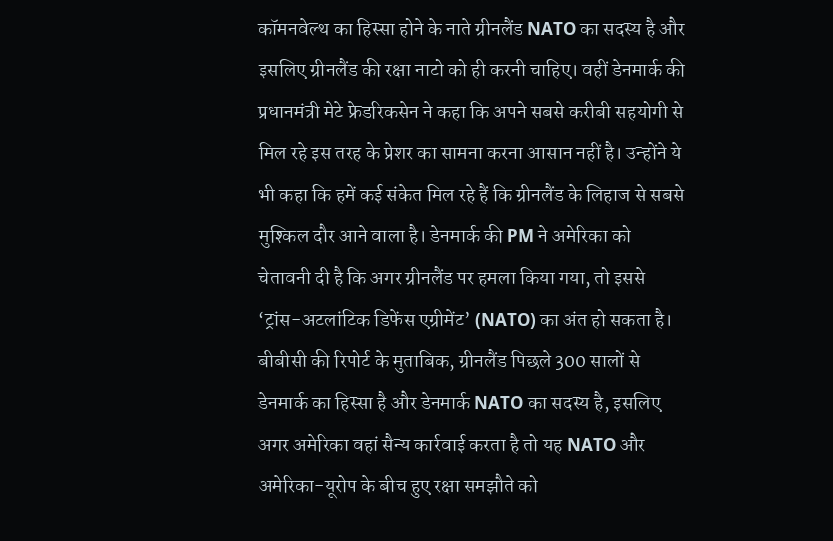कॉमनवेल्थ का हिस्सा होने के नाते ग्रीनलैंड NATO का सदस्य है और इसलिए ग्रीनलैंड की रक्षा नाटो को ही करनी चाहिए। वहीं डेनमार्क की प्रधानमंत्री मेटे फ्रेडरिकसेन ने कहा कि अपने सबसे करीबी सहयोगी से मिल रहे इस तरह के प्रेशर का सामना करना आसान नहीं है। उन्होंने ये भी कहा कि हमें कई संकेत मिल रहे हैं कि ग्रीनलैंड के लिहाज से सबसे मुश्किल दौर आने वाला है। डेनमार्क की PM ने अमेरिका को चेतावनी दी है कि अगर ग्रीनलैंड पर हमला किया गया, तो इससे ‘ट्रांस-अटलांटिक डिफेंस एग्रीमेंट’ (NATO) का अंत हो सकता है। बीबीसी की रिपोर्ट के मुताबिक, ग्रीनलैंड पिछले 300 सालों से डेनमार्क का हिस्सा है और डेनमार्क NATO का सदस्य है, इसलिए अगर अमेरिका वहां सैन्य कार्रवाई करता है तो यह NATO और अमेरिका-यूरोप के बीच हुए रक्षा समझौते को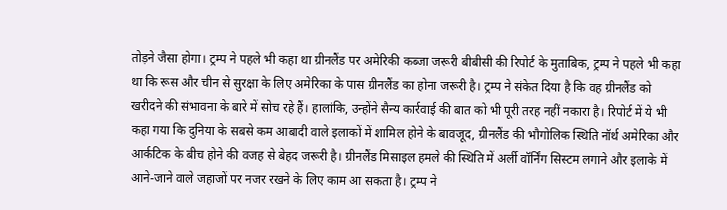तोड़ने जैसा होगा। ट्रम्प ने पहले भी कहा था ग्रीनलैंड पर अमेरिकी कब्जा जरूरी बीबीसी की रिपोर्ट के मुताबिक, ट्रम्प ने पहले भी कहा था कि रूस और चीन से सुरक्षा के लिए अमेरिका के पास ग्रीनलैंड का होना जरूरी है। ट्रम्प ने संकेत दिया है कि वह ग्रीनलैंड को खरीदने की संभावना के बारे में सोच रहे हैं। हालांकि, उन्होंने सैन्य कार्रवाई की बात को भी पूरी तरह नहीं नकारा है। रिपोर्ट में ये भी कहा गया कि दुनिया के सबसे कम आबादी वाले इलाकों में शामिल होने के बावजूद, ग्रीनलैंड की भौगोलिक स्थिति नॉर्थ अमेरिका और आर्कटिक के बीच होने की वजह से बेहद जरूरी है। ग्रीनलैंड मिसाइल हमले की स्थिति में अर्ली वॉर्निंग सिस्टम लगाने और इलाके में आने-जाने वाले जहाजों पर नजर रखने के लिए काम आ सकता है। ट्रम्प ने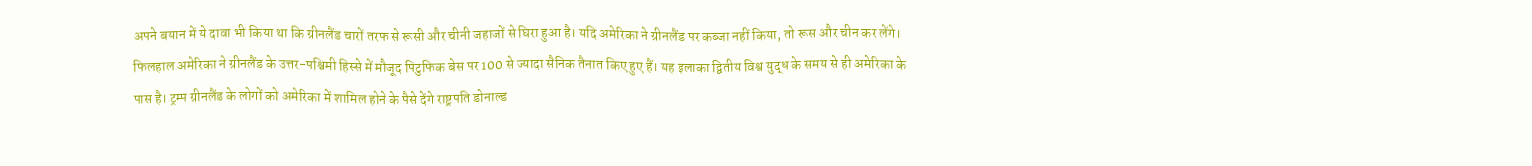अपने बयान में ये दावा भी किया था कि ग्रीनलैंड चारों तरफ से रूसी और चीनी जहाजों से घिरा हुआ है। यदि अमेरिका ने ग्रीनलैंड पर कब्जा नहीं किया, तो रूस और चीन कर लेंगे। फिलहाल अमेरिका ने ग्रीनलैंड के उत्तर-पश्चिमी हिस्से में मौजूद पिटुफिक बेस पर 100 से ज्यादा सैनिक तैनात किए हुए हैं। यह इलाका द्वितीय विश्व युद्ध के समय से ही अमेरिका के पास है। ट्रम्प ग्रीनलैंड के लोगों को अमेरिका में शामिल होने के पैसे देंगे राष्ट्रपति डोनाल्ड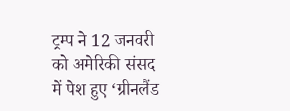ट्रम्प ने 12 जनवरी को अमेरिकी संसद में पेश हुए ‘ग्रीनलैंड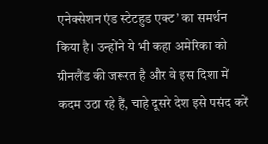एनेक्सेशन एंड स्टेटहुड एक्ट’ का समर्थन किया है। उन्होंने ये भी कहा अमेरिका को ग्रीनलैंड की जरूरत है और वे इस दिशा में कदम उठा रहे हैं, चाहे दूसरे देश इसे पसंद करें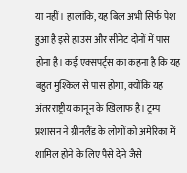या नहीं। हालांकि, यह बिल अभी सिर्फ पेश हुआ है इसे हाउस और सीनेट दोनों में पास होना है। कई एक्सपर्ट्स का कहना है कि यह बहुत मुश्किल से पास होगा, क्योंकि यह अंतरराष्ट्रीय कानून के खिलाफ है। ट्रम्प प्रशासन ने ग्रीनलैंड के लोगों को अमेरिका में शामिल होने के लिए पैसे देने जैसे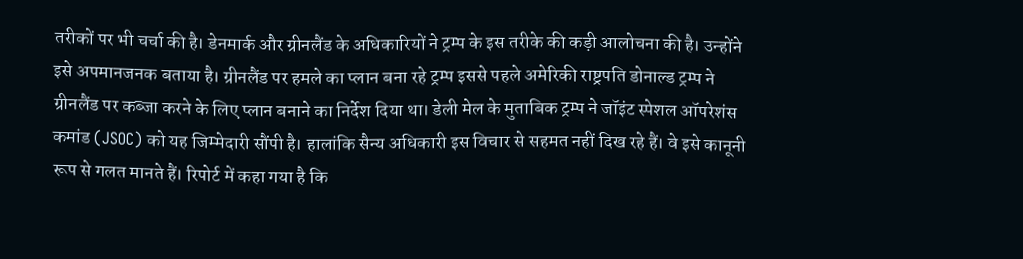तरीकों पर भी चर्चा की है। डेनमार्क और ग्रीनलैंड के अधिकारियों ने ट्रम्प के इस तरीके की कड़ी आलोचना की है। उन्होंने इसे अपमानजनक बताया है। ग्रीनलैंड पर हमले का प्लान बना रहे ट्रम्प इससे पहले अमेरिकी राष्ट्रपति डोनाल्ड ट्रम्प ने ग्रीनलैंड पर कब्जा करने के लिए प्लान बनाने का निर्देश दिया था। डेली मेल के मुताबिक ट्रम्प ने जॉइंट स्पेशल ऑपरेशंस कमांड (JSOC) को यह जिम्मेदारी सौंपी है। हालांकि सैन्य अधिकारी इस विचार से सहमत नहीं दिख रहे हैं। वे इसे कानूनी रूप से गलत मानते हैं। रिपोर्ट में कहा गया है कि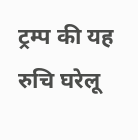ट्रम्प की यह रुचि घरेलू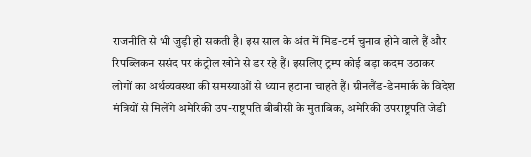राजनीति से भी जुड़ी हो सकती है। इस साल के अंत में मिड-टर्म चुनाव होने वाले हैं और रिपब्लिकन ससंद पर कंट्रोल खोने से डर रहे हैं। इसलिए ट्रम्प कोई बड़ा कदम उठाकर लोगों का अर्थव्यवस्था की समस्याओं से ध्यान हटाना चाहते हैं। ग्रीनलैंड-डेनमार्क के विदेश मंत्रियों से मिलेंगे अमेरिकी उप-राष्ट्रपति बीबीसी के मुताबिक, अमेरिकी उपराष्ट्रपति जेडी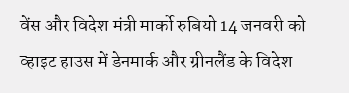वेंस और विदेश मंत्री मार्को रुबियो 14 जनवरी को व्हाइट हाउस में डेनमार्क और ग्रीनलैंड के विदेश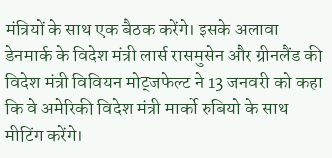मंत्रियों के साथ एक बैठक करेंगे। इसके अलावा डेनमार्क के विदेश मंत्री लार्स रासमुसेन और ग्रीनलैंड की विदेश मंत्री विवियन मोट्जफेल्ट ने 13 जनवरी को कहा कि वे अमेरिकी विदेश मंत्री मार्को रुबियो के साथ मीटिंग करेंगे।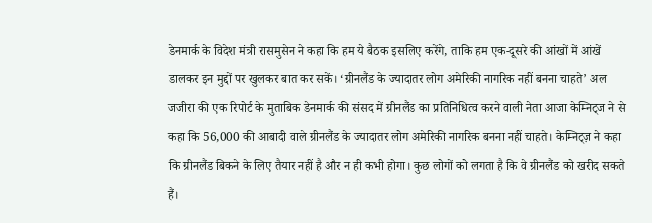डेनमार्क के विदेश मंत्री रासमुसेन ने कहा कि हम ये बैठक इसलिए करेंगे, ताकि हम एक-दूसरे की आंखों में आंखें डालकर इन मुद्दों पर खुलकर बात कर सकें। ‘ग्रीनलैंड के ज्यादातर लोग अमेरिकी नागरिक नहीं बनना चाहते’ अल जजीरा की एक रिपोर्ट के मुताबिक डेनमार्क की संसद में ग्रीनलैंड का प्रतिनिधित्व करने वाली नेता आजा केम्निट्ज ने से कहा कि 56,000 की आबादी वाले ग्रीनलैंड के ज्यादातर लोग अमेरिकी नागरिक बनना नहीं चाहते। केम्निट्ज़ ने कहा कि ग्रीनलैंड बिकने के लिए तैयार नहीं है और न ही कभी होगा। कुछ लोगों को लगता है कि वे ग्रीनलैंड को खरीद सकते हैं।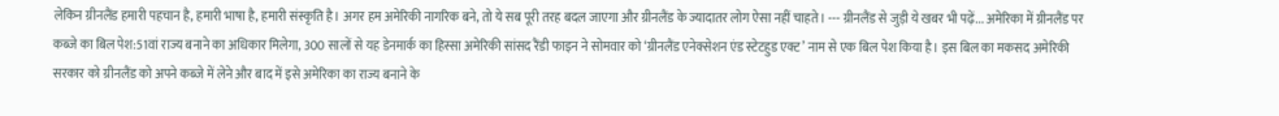लेकिन ग्रीनलैंड हमारी पहचान है, हमारी भाषा है, हमारी संस्कृति है। अगर हम अमेरिकी नागरिक बने, तो ये सब पूरी तरह बदल जाएगा और ग्रीनलैंड के ज्यादातर लोग ऐसा नहीं चाहते। --- ग्रीनलैंड से जुड़ी ये खबर भी पढ़ें... अमेरिका में ग्रीनलैंड पर कब्जे का बिल पेश:51वां राज्य बनाने का अधिकार मिलेगा, 300 सालों से यह डेनमार्क का हिस्सा अमेरिकी सांसद रैंडी फाइन ने सोमवार को ‘ग्रीनलैंड एनेक्सेशन एंड स्टेटहुड एक्ट’ नाम से एक बिल पेश किया है। इस बिल का मकसद अमेरिकी सरकार को ग्रीनलैंड को अपने कब्जे में लेने और बाद में इसे अमेरिका का राज्य बनाने के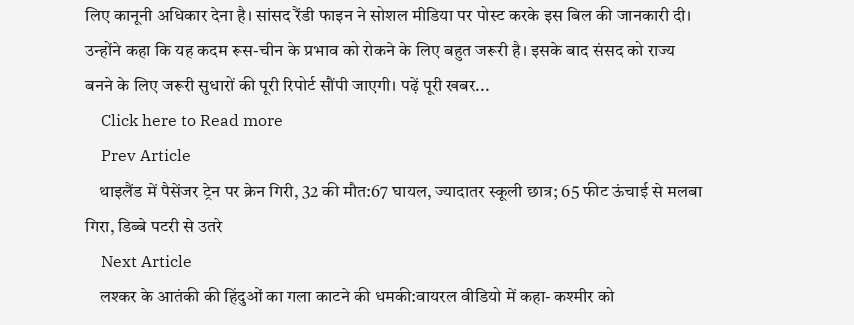लिए कानूनी अधिकार देना है। सांसद रैंडी फाइन ने सोशल मीडिया पर पोस्ट करके इस बिल की जानकारी दी। उन्होंने कहा कि यह कदम रूस-चीन के प्रभाव को रोकने के लिए बहुत जरूरी है। इसके बाद संसद को राज्य बनने के लिए जरूरी सुधारों की पूरी रिपोर्ट सौंपी जाएगी। पढ़ें पूरी खबर...
    Click here to Read more
    Prev Article
    थाइलैंड में पैसेंजर ट्रेन पर क्रेन गिरी, 32 की मौत:67 घायल, ज्यादातर स्कूली छात्र; 65 फीट ऊंचाई से मलबा गिरा, डिब्बे पटरी से उतरे
    Next Article
    लश्कर के आतंकी की हिंदुओं का गला काटने की धमकी:वायरल वीडियो में कहा- कश्मीर को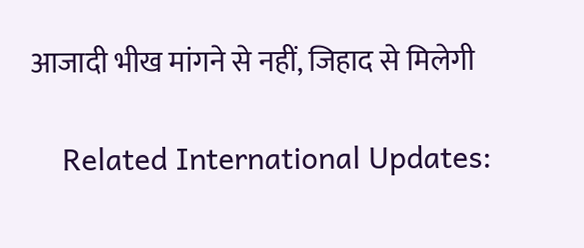आजादी भीख मांगने से नहीं, जिहाद से मिलेगी

    Related International Updates: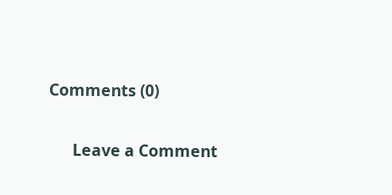Comments (0)

      Leave a Comment